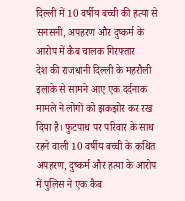दिल्ली में 10 वर्षीय बच्ची की हत्या से सनसनी, अपहरण और दुष्कर्म के आरोप में कैब चालक गिरफ्तार
देश की राजधानी दिल्ली के महरौली इलाके से सामने आए एक दर्दनाक मामले ने लोगों को झकझोर कर रख दिया है। फुटपाथ पर परिवार के साथ रहने वाली 10 वर्षीय बच्ची के कथित अपहरण, दुष्कर्म और हत्या के आरोप में पुलिस ने एक कैब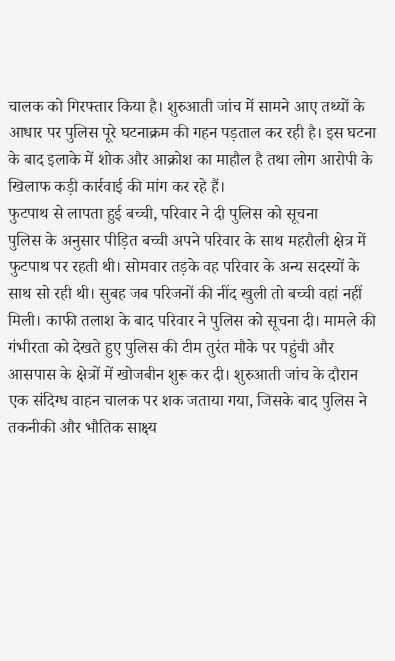चालक को गिरफ्तार किया है। शुरुआती जांच में सामने आए तथ्यों के आधार पर पुलिस पूरे घटनाक्रम की गहन पड़ताल कर रही है। इस घटना के बाद इलाके में शोक और आक्रोश का माहौल है तथा लोग आरोपी के खिलाफ कड़ी कार्रवाई की मांग कर रहे हैं।
फुटपाथ से लापता हुई बच्ची, परिवार ने दी पुलिस को सूचना
पुलिस के अनुसार पीड़ित बच्ची अपने परिवार के साथ महरौली क्षेत्र में फुटपाथ पर रहती थी। सोमवार तड़के वह परिवार के अन्य सदस्यों के साथ सो रही थी। सुबह जब परिजनों की नींद खुली तो बच्ची वहां नहीं मिली। काफी तलाश के बाद परिवार ने पुलिस को सूचना दी। मामले की गंभीरता को देखते हुए पुलिस की टीम तुरंत मौके पर पहुंची और आसपास के क्षेत्रों में खोजबीन शुरू कर दी। शुरुआती जांच के दौरान एक संदिग्ध वाहन चालक पर शक जताया गया, जिसके बाद पुलिस ने तकनीकी और भौतिक साक्ष्य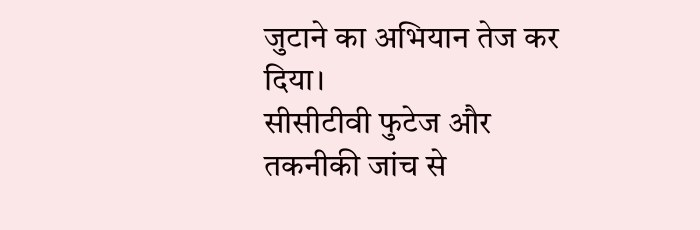जुटाने का अभियान तेज कर दिया।
सीसीटीवी फुटेज और तकनीकी जांच से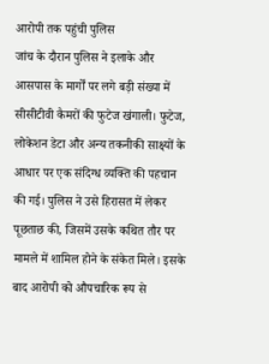आरोपी तक पहुंची पुलिस
जांच के दौरान पुलिस ने इलाके और आसपास के मार्गों पर लगे बड़ी संख्या में सीसीटीवी कैमरों की फुटेज खंगाली। फुटेज, लोकेशन डेटा और अन्य तकनीकी साक्ष्यों के आधार पर एक संदिग्ध व्यक्ति की पहचान की गई। पुलिस ने उसे हिरासत में लेकर पूछताछ की, जिसमें उसके कथित तौर पर मामले में शामिल होने के संकेत मिले। इसके बाद आरोपी को औपचारिक रूप से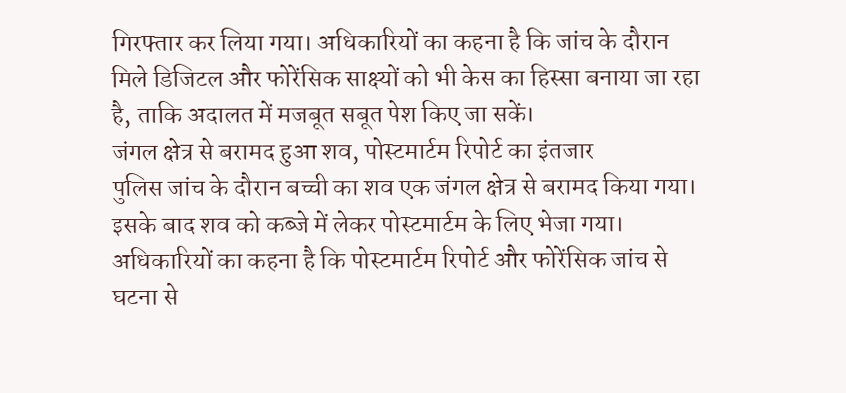गिरफ्तार कर लिया गया। अधिकारियों का कहना है कि जांच के दौरान मिले डिजिटल और फोरेंसिक साक्ष्यों को भी केस का हिस्सा बनाया जा रहा है, ताकि अदालत में मजबूत सबूत पेश किए जा सकें।
जंगल क्षेत्र से बरामद हुआ शव, पोस्टमार्टम रिपोर्ट का इंतजार
पुलिस जांच के दौरान बच्ची का शव एक जंगल क्षेत्र से बरामद किया गया। इसके बाद शव को कब्जे में लेकर पोस्टमार्टम के लिए भेजा गया। अधिकारियों का कहना है कि पोस्टमार्टम रिपोर्ट और फोरेंसिक जांच से घटना से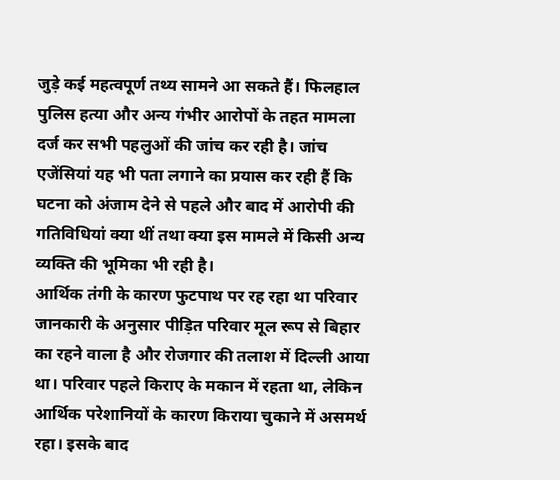जुड़े कई महत्वपूर्ण तथ्य सामने आ सकते हैं। फिलहाल पुलिस हत्या और अन्य गंभीर आरोपों के तहत मामला दर्ज कर सभी पहलुओं की जांच कर रही है। जांच एजेंसियां यह भी पता लगाने का प्रयास कर रही हैं कि घटना को अंजाम देने से पहले और बाद में आरोपी की गतिविधियां क्या थीं तथा क्या इस मामले में किसी अन्य व्यक्ति की भूमिका भी रही है।
आर्थिक तंगी के कारण फुटपाथ पर रह रहा था परिवार
जानकारी के अनुसार पीड़ित परिवार मूल रूप से बिहार का रहने वाला है और रोजगार की तलाश में दिल्ली आया था। परिवार पहले किराए के मकान में रहता था, लेकिन आर्थिक परेशानियों के कारण किराया चुकाने में असमर्थ रहा। इसके बाद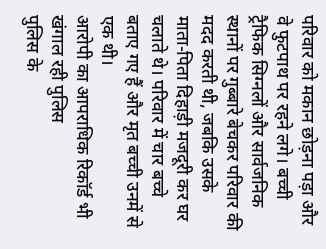परिवार को मकान छोड़ना पड़ा और वे फुटपाथ पर रहने लगे। बच्ची ट्रैफिक सिग्नलों और सार्वजनिक स्थानों पर गुब्बारे बेचकर परिवार की मदद करती थी, जबकि उसके माता-पिता दिहाड़ी मजदूरी कर घर चलाते थे। परिवार में चार बच्चे बताए गए हैं और मृत बच्ची उनमें से एक थी।
आरोपी का आपराधिक रिकॉर्ड भी खंगाल रही पुलिस
पुलिस के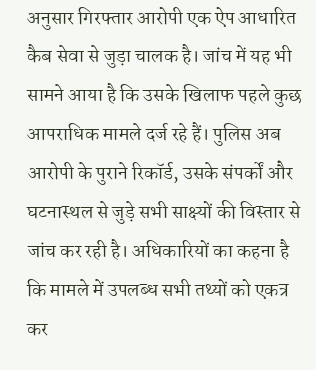अनुसार गिरफ्तार आरोपी एक ऐप आधारित कैब सेवा से जुड़ा चालक है। जांच में यह भी सामने आया है कि उसके खिलाफ पहले कुछ आपराधिक मामले दर्ज रहे हैं। पुलिस अब आरोपी के पुराने रिकॉर्ड, उसके संपर्कों और घटनास्थल से जुड़े सभी साक्ष्यों की विस्तार से जांच कर रही है। अधिकारियों का कहना है कि मामले में उपलब्ध सभी तथ्यों को एकत्र कर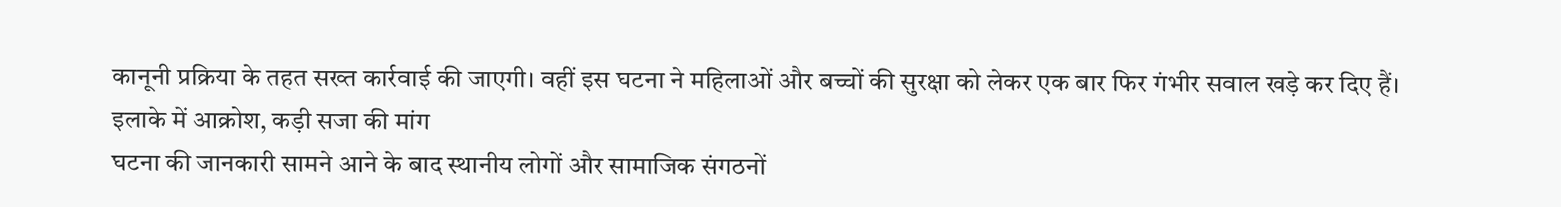कानूनी प्रक्रिया के तहत सख्त कार्रवाई की जाएगी। वहीं इस घटना ने महिलाओं और बच्चों की सुरक्षा को लेकर एक बार फिर गंभीर सवाल खड़े कर दिए हैं।
इलाके में आक्रोश, कड़ी सजा की मांग
घटना की जानकारी सामने आने के बाद स्थानीय लोगों और सामाजिक संगठनों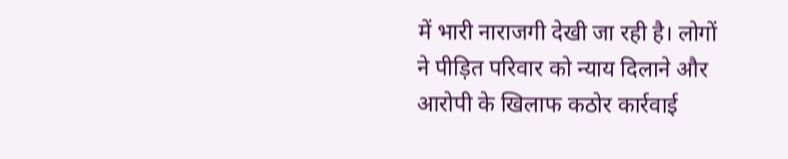में भारी नाराजगी देखी जा रही है। लोगों ने पीड़ित परिवार को न्याय दिलाने और आरोपी के खिलाफ कठोर कार्रवाई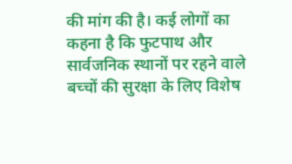की मांग की है। कई लोगों का कहना है कि फुटपाथ और सार्वजनिक स्थानों पर रहने वाले बच्चों की सुरक्षा के लिए विशेष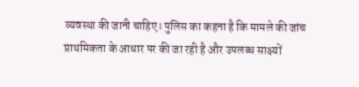व्यवस्था की जानी चाहिए। पुलिस का कहना है कि मामले की जांच प्राथमिकता के आधार पर की जा रही है और उपलब्ध साक्ष्यों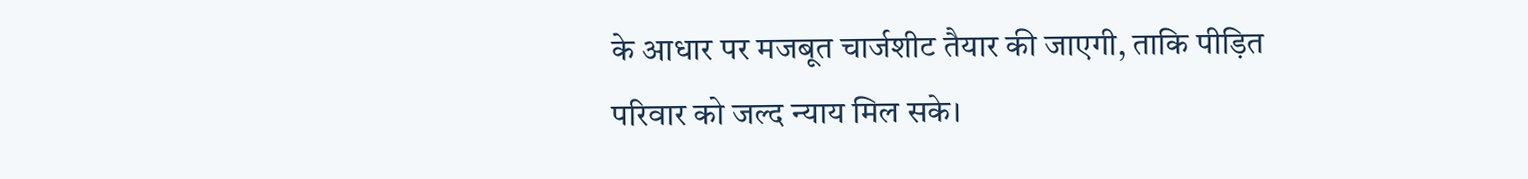के आधार पर मजबूत चार्जशीट तैयार की जाएगी, ताकि पीड़ित परिवार को जल्द न्याय मिल सके।